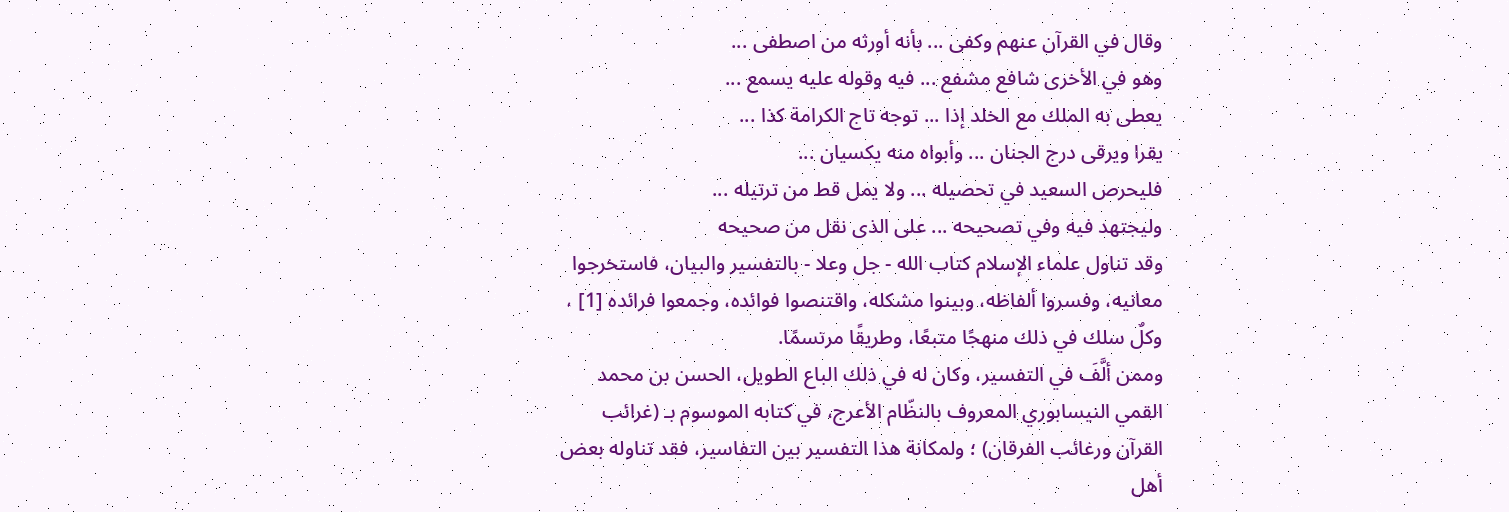وقال في القرآن عنهم وكفى ... بأنه أورثه من اصطفى ...
وهو في الأخرى شافع مشفع ... فيه وقوله عليه يسمع ...
يعطى به الملك مع الخلد إذا ... توجه تاج الكرامة كذا ...
يقرا ويرقى درج الجنان ... وأبواه منه يكسيان ...
فليحرص السعيد في تحصيله ... ولا يمل قط من ترتيله ...
وليجتهد فيه وفي تصحيحه ... على الذى نقل من صحيحه
وقد تناول علماء الإسلام كتاب الله - جل وعلا - بالتفسير والبيان، فاستخرجوا معانيه، وفسروا ألفاظه، وبينوا مشكله، واقتنصوا فوائده، وجمعوا فرائده [1] ، وكلٌ سلك في ذلك منهجًا متبعًا، وطريقًا مرتسمًا.
وممن ألَّفَ في التفسير، وكان له في ذلك الباع الطويل، الحسن بن محمد القمي النيسابوري المعروف بالنظّام الأعرج، في كتابه الموسوم بـ (غرائب القرآن ورغائب الفرقان) ؛ ولمكانة هذا التفسير بين التفاسير، فقد تناوله بعض أهل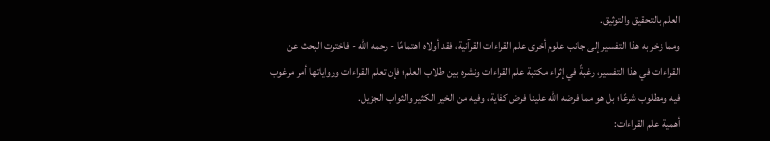العلم بالتحقيق والتوثيق.
ومما زخر به هذا التفسير إلى جانب علوم أخرى علم القراءات القرآنية، فقد أولاه اهتمامًا - رحمه الله - فاخترت البحث عن القراءات في هذا التفسير، رغبةً في إثراء مكتبة علم القراءات ونشره بين طلاب العلم؛ فإن تعلم القراءات ورواياتها أمر مرغوب فيه ومطلوب شرعًا؛ بل هو مما فرضه الله علينا فرض كفاية، وفيه من الخير الكثير والثواب الجزيل.
أهمية علم القراءات: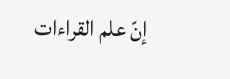إنّ علم القراءات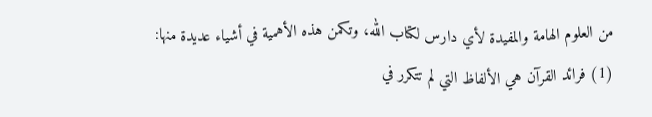من العلوم الهامة والمفيدة لأي دارس لكتاب الله، وتكمن هذه الأهمية في أشياء عديدة منها:
(1) فرائد القرآن هي الألفاظ التي لم تتكرر في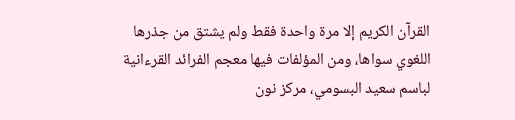القرآن الكريم إلا مرة واحدة فقط ولم يشتق من جذرها اللغوي سواها، ومن المؤلفات فيها معجم الفرائد القرءانية لباسم سعيد البسومي، مركز نون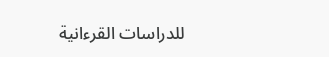للدراسات القرءانية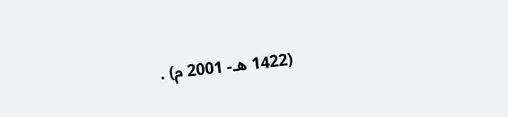(1422 هـ- 2001 م) .